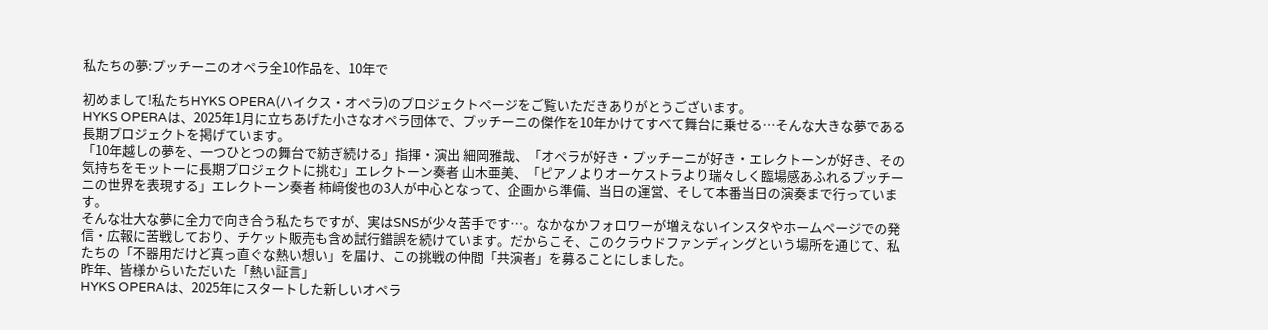私たちの夢:プッチーニのオペラ全10作品を、10年で

初めまして!私たちHYKS OPERA(ハイクス・オペラ)のプロジェクトページをご覧いただきありがとうございます。
HYKS OPERAは、2025年1月に立ちあげた小さなオペラ団体で、プッチーニの傑作を10年かけてすべて舞台に乗せる…そんな大きな夢である長期プロジェクトを掲げています。
「10年越しの夢を、一つひとつの舞台で紡ぎ続ける」指揮・演出 細岡雅哉、「オペラが好き・プッチーニが好き・エレクトーンが好き、その気持ちをモットーに長期プロジェクトに挑む」エレクトーン奏者 山木亜美、「ピアノよりオーケストラより瑞々しく臨場感あふれるプッチーニの世界を表現する」エレクトーン奏者 柿﨑俊也の3人が中心となって、企画から準備、当日の運営、そして本番当日の演奏まで行っています。
そんな壮大な夢に全力で向き合う私たちですが、実はSNSが少々苦手です…。なかなかフォロワーが増えないインスタやホームページでの発信・広報に苦戦しており、チケット販売も含め試行錯誤を続けています。だからこそ、このクラウドファンディングという場所を通じて、私たちの「不器用だけど真っ直ぐな熱い想い」を届け、この挑戦の仲間「共演者」を募ることにしました。
昨年、皆様からいただいた「熱い証言」
HYKS OPERAは、2025年にスタートした新しいオペラ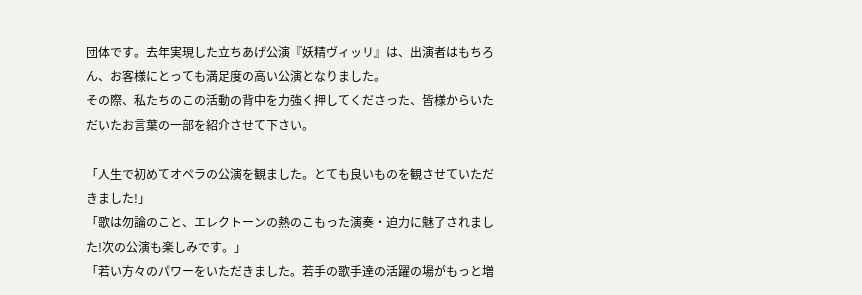団体です。去年実現した立ちあげ公演『妖精ヴィッリ』は、出演者はもちろん、お客様にとっても満足度の高い公演となりました。
その際、私たちのこの活動の背中を力強く押してくださった、皆様からいただいたお言葉の一部を紹介させて下さい。

「人生で初めてオペラの公演を観ました。とても良いものを観させていただきました!」
「歌は勿論のこと、エレクトーンの熱のこもった演奏・迫力に魅了されました!次の公演も楽しみです。」
「若い方々のパワーをいただきました。若手の歌手達の活躍の場がもっと増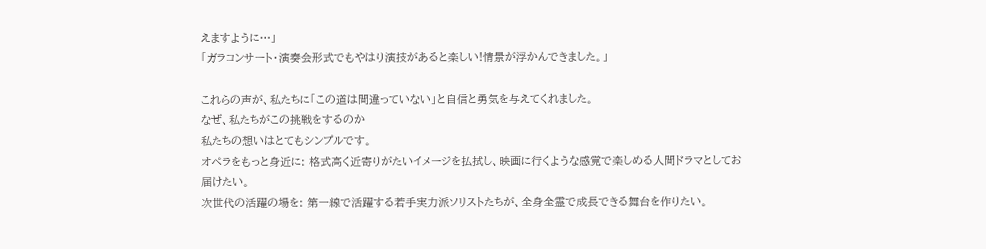えますように…」
「ガラコンサート・演奏会形式でもやはり演技があると楽しい!情景が浮かんできました。」

これらの声が、私たちに「この道は間違っていない」と自信と勇気を与えてくれました。
なぜ、私たちがこの挑戦をするのか
私たちの想いはとてもシンプルです。
オペラをもっと身近に: 格式高く近寄りがたいイメージを払拭し、映画に行くような感覚で楽しめる人間ドラマとしてお届けたい。
次世代の活躍の場を: 第一線で活躍する若手実力派ソリストたちが、全身全霊で成長できる舞台を作りたい。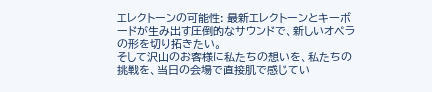エレクトーンの可能性: 最新エレクトーンとキーボードが生み出す圧倒的なサウンドで、新しいオペラの形を切り拓きたい。
そして沢山のお客様に私たちの想いを、私たちの挑戦を、当日の会場で直接肌で感じてい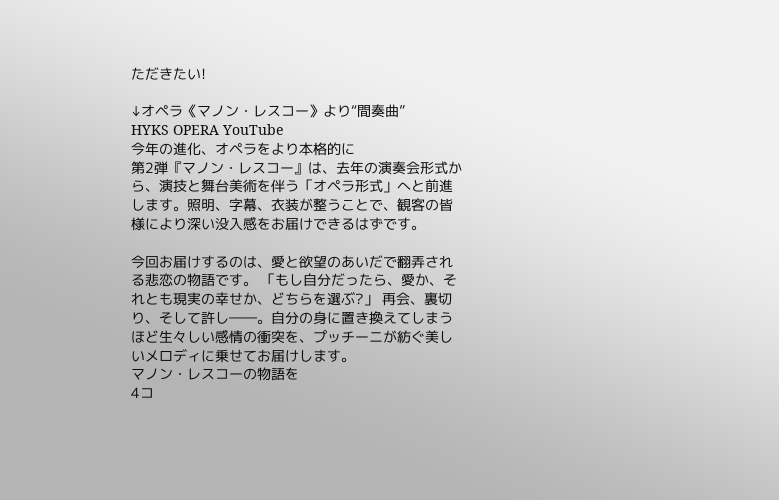ただきたい!

↓オペラ《マノン・レスコー》より“間奏曲”
HYKS OPERA YouTube
今年の進化、オペラをより本格的に
第2弾『マノン・レスコー』は、去年の演奏会形式から、演技と舞台美術を伴う「オペラ形式」へと前進します。照明、字幕、衣装が整うことで、観客の皆様により深い没入感をお届けできるはずです。

今回お届けするのは、愛と欲望のあいだで翻弄される悲恋の物語です。 「もし自分だったら、愛か、それとも現実の幸せか、どちらを選ぶ?」 再会、裏切り、そして許し――。自分の身に置き換えてしまうほど生々しい感情の衝突を、プッチーニが紡ぐ美しいメロディに乗せてお届けします。
マノン・レスコーの物語を
4コ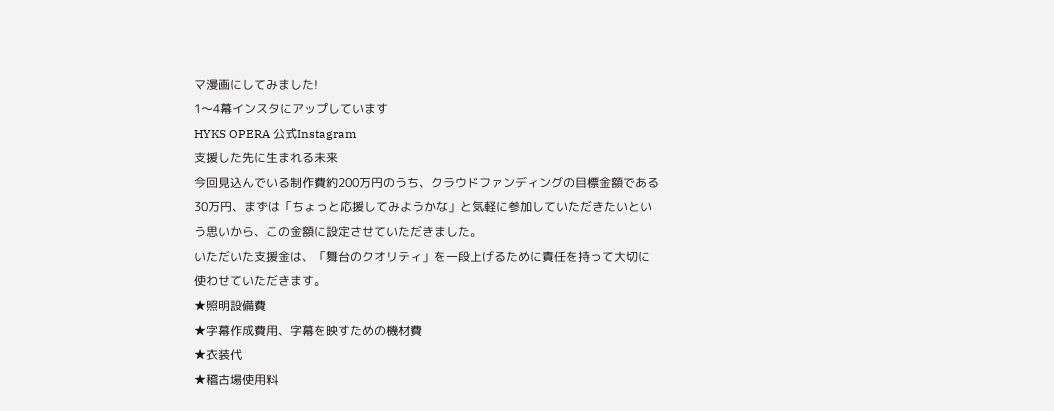マ漫画にしてみました!
1〜4幕インスタにアップしています
HYKS OPERA 公式Instagram
支援した先に生まれる未来
今回見込んでいる制作費約200万円のうち、クラウドファンディングの目標金額である30万円、まずは「ちょっと応援してみようかな」と気軽に参加していただきたいという思いから、この金額に設定させていただきました。
いただいた支援金は、「舞台のクオリティ」を一段上げるために責任を持って大切に使わせていただきます。
★照明設備費
★字幕作成費用、字幕を映すための機材費
★衣装代
★稽古場使用料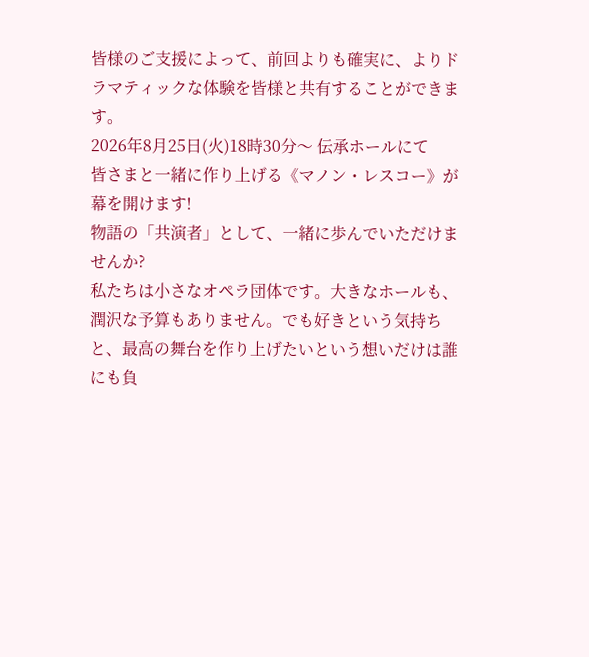皆様のご支援によって、前回よりも確実に、よりドラマティックな体験を皆様と共有することができます。
2026年8月25日(火)18時30分〜 伝承ホールにて
皆さまと一緒に作り上げる《マノン・レスコー》が幕を開けます!
物語の「共演者」として、一緒に歩んでいただけませんか?
私たちは小さなオペラ団体です。大きなホールも、潤沢な予算もありません。でも好きという気持ちと、最高の舞台を作り上げたいという想いだけは誰にも負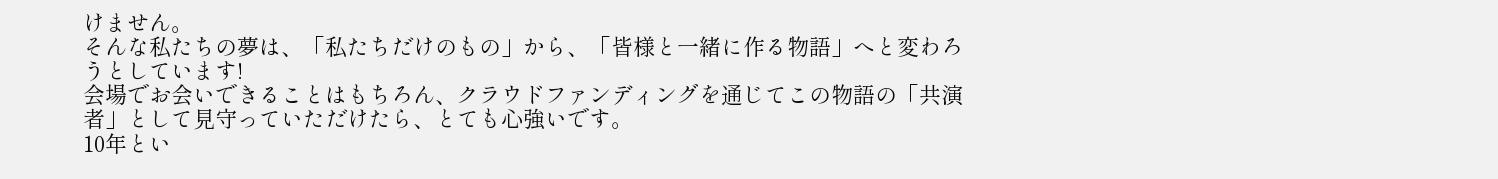けません。
そんな私たちの夢は、「私たちだけのもの」から、「皆様と一緒に作る物語」へと変わろうとしています!
会場でお会いできることはもちろん、クラウドファンディングを通じてこの物語の「共演者」として見守っていただけたら、とても心強いです。
10年とい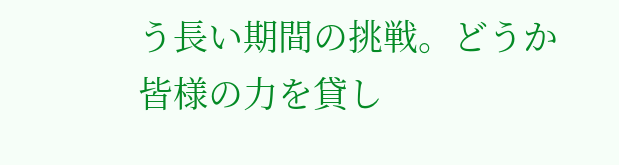う長い期間の挑戦。どうか皆様の力を貸し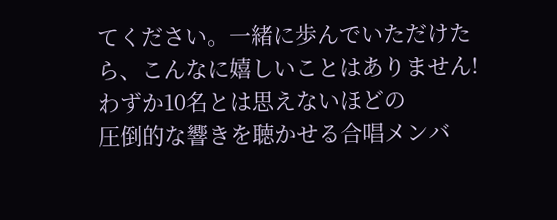てください。一緒に歩んでいただけたら、こんなに嬉しいことはありません!
わずか10名とは思えないほどの
圧倒的な響きを聴かせる合唱メンバ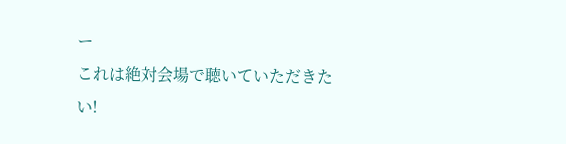ー
これは絶対会場で聴いていただきたい!